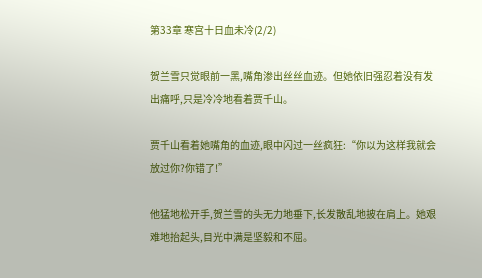第33章 寒宫十日血未冷(2/2)

贺兰雪只觉眼前一黑,嘴角渗出丝丝血迹。但她依旧强忍着没有发出痛呼,只是冷冷地看着贾千山。

贾千山看着她嘴角的血迹,眼中闪过一丝疯狂:“你以为这样我就会放过你?你错了!”

他猛地松开手,贺兰雪的头无力地垂下,长发散乱地披在肩上。她艰难地抬起头,目光中满是坚毅和不屈。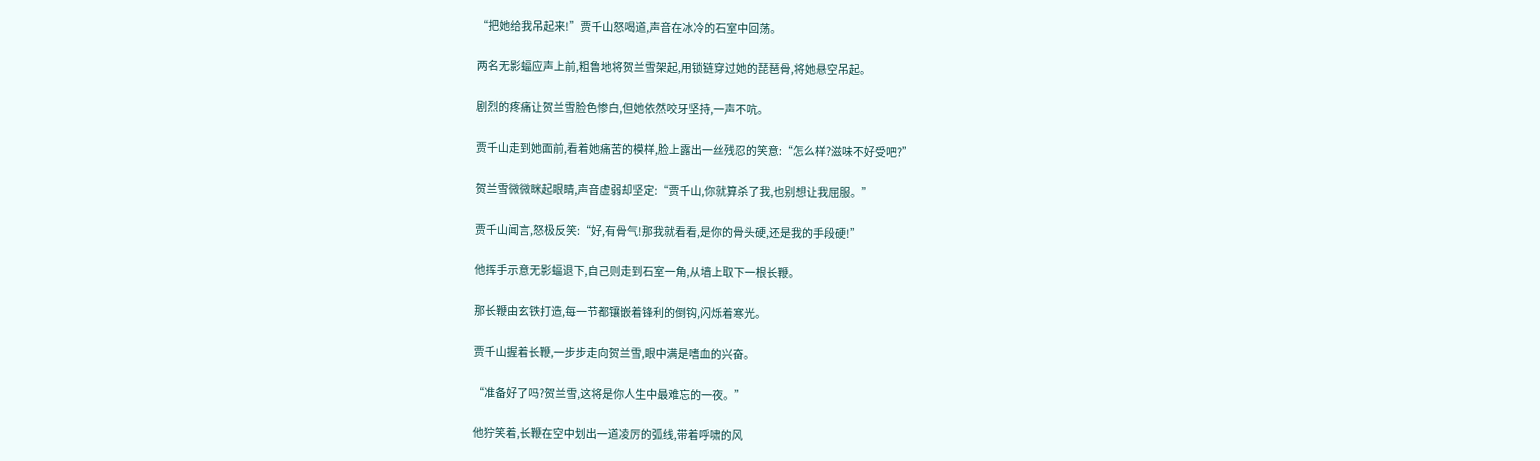“把她给我吊起来!”贾千山怒喝道,声音在冰冷的石室中回荡。

两名无影蝠应声上前,粗鲁地将贺兰雪架起,用锁链穿过她的琵琶骨,将她悬空吊起。

剧烈的疼痛让贺兰雪脸色惨白,但她依然咬牙坚持,一声不吭。

贾千山走到她面前,看着她痛苦的模样,脸上露出一丝残忍的笑意:“怎么样?滋味不好受吧?”

贺兰雪微微眯起眼睛,声音虚弱却坚定:“贾千山,你就算杀了我,也别想让我屈服。”

贾千山闻言,怒极反笑:“好,有骨气!那我就看看,是你的骨头硬,还是我的手段硬!”

他挥手示意无影蝠退下,自己则走到石室一角,从墙上取下一根长鞭。

那长鞭由玄铁打造,每一节都镶嵌着锋利的倒钩,闪烁着寒光。

贾千山握着长鞭,一步步走向贺兰雪,眼中满是嗜血的兴奋。

“准备好了吗?贺兰雪,这将是你人生中最难忘的一夜。”

他狞笑着,长鞭在空中划出一道凌厉的弧线,带着呼啸的风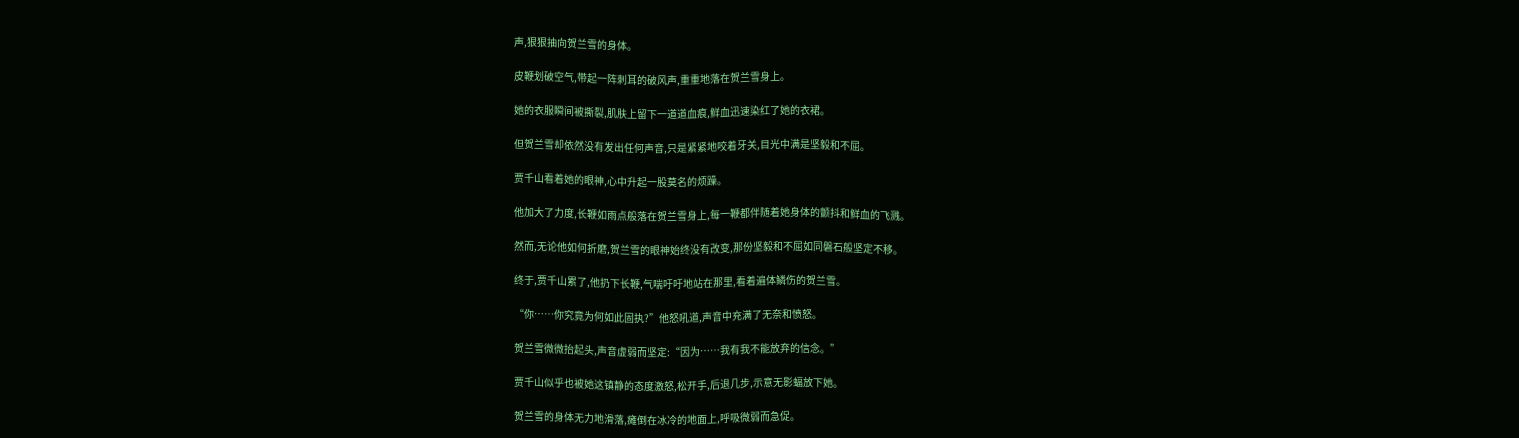声,狠狠抽向贺兰雪的身体。

皮鞭划破空气,带起一阵刺耳的破风声,重重地落在贺兰雪身上。

她的衣服瞬间被撕裂,肌肤上留下一道道血痕,鲜血迅速染红了她的衣裙。

但贺兰雪却依然没有发出任何声音,只是紧紧地咬着牙关,目光中满是坚毅和不屈。

贾千山看着她的眼神,心中升起一股莫名的烦躁。

他加大了力度,长鞭如雨点般落在贺兰雪身上,每一鞭都伴随着她身体的颤抖和鲜血的飞溅。

然而,无论他如何折磨,贺兰雪的眼神始终没有改变,那份坚毅和不屈如同磐石般坚定不移。

终于,贾千山累了,他扔下长鞭,气喘吁吁地站在那里,看着遍体鳞伤的贺兰雪。

“你……你究竟为何如此固执?”他怒吼道,声音中充满了无奈和愤怒。

贺兰雪微微抬起头,声音虚弱而坚定:“因为……我有我不能放弃的信念。”

贾千山似乎也被她这镇静的态度激怒,松开手,后退几步,示意无影蝠放下她。

贺兰雪的身体无力地滑落,瘫倒在冰冷的地面上,呼吸微弱而急促。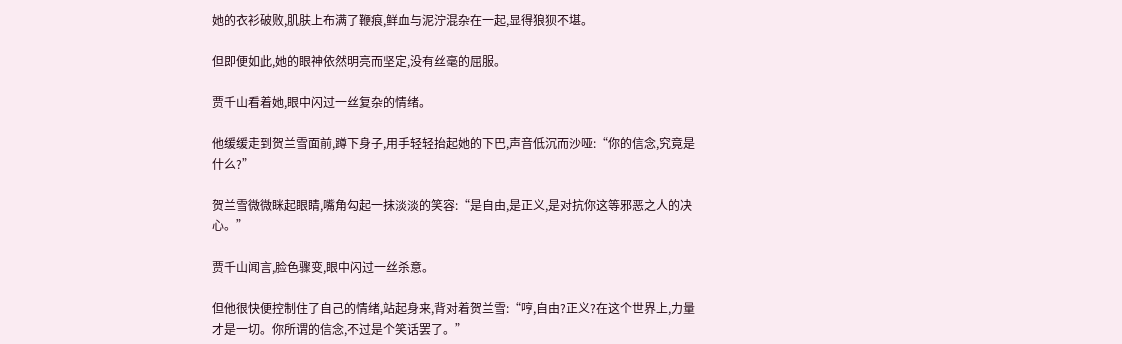她的衣衫破败,肌肤上布满了鞭痕,鲜血与泥泞混杂在一起,显得狼狈不堪。

但即便如此,她的眼神依然明亮而坚定,没有丝毫的屈服。

贾千山看着她,眼中闪过一丝复杂的情绪。

他缓缓走到贺兰雪面前,蹲下身子,用手轻轻抬起她的下巴,声音低沉而沙哑:“你的信念,究竟是什么?”

贺兰雪微微眯起眼睛,嘴角勾起一抹淡淡的笑容:“是自由,是正义,是对抗你这等邪恶之人的决心。”

贾千山闻言,脸色骤变,眼中闪过一丝杀意。

但他很快便控制住了自己的情绪,站起身来,背对着贺兰雪:“哼,自由?正义?在这个世界上,力量才是一切。你所谓的信念,不过是个笑话罢了。”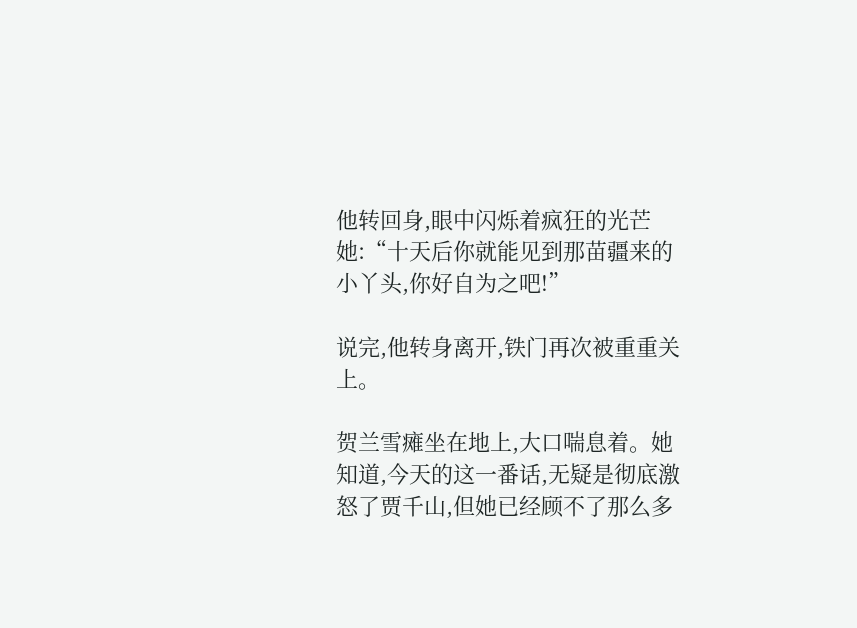他转回身,眼中闪烁着疯狂的光芒她:“十天后你就能见到那苗疆来的小丫头,你好自为之吧!”

说完,他转身离开,铁门再次被重重关上。

贺兰雪瘫坐在地上,大口喘息着。她知道,今天的这一番话,无疑是彻底激怒了贾千山,但她已经顾不了那么多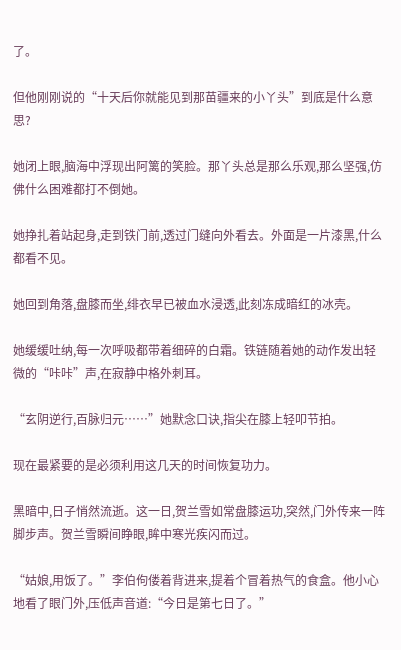了。

但他刚刚说的“十天后你就能见到那苗疆来的小丫头”到底是什么意思?

她闭上眼,脑海中浮现出阿篱的笑脸。那丫头总是那么乐观,那么坚强,仿佛什么困难都打不倒她。

她挣扎着站起身,走到铁门前,透过门缝向外看去。外面是一片漆黑,什么都看不见。

她回到角落,盘膝而坐,绯衣早已被血水浸透,此刻冻成暗红的冰壳。

她缓缓吐纳,每一次呼吸都带着细碎的白霜。铁链随着她的动作发出轻微的“咔咔”声,在寂静中格外刺耳。

“玄阴逆行,百脉归元……”她默念口诀,指尖在膝上轻叩节拍。

现在最紧要的是必须利用这几天的时间恢复功力。

黑暗中,日子悄然流逝。这一日,贺兰雪如常盘膝运功,突然,门外传来一阵脚步声。贺兰雪瞬间睁眼,眸中寒光疾闪而过。

“姑娘,用饭了。”李伯佝偻着背进来,提着个冒着热气的食盒。他小心地看了眼门外,压低声音道:“今日是第七日了。”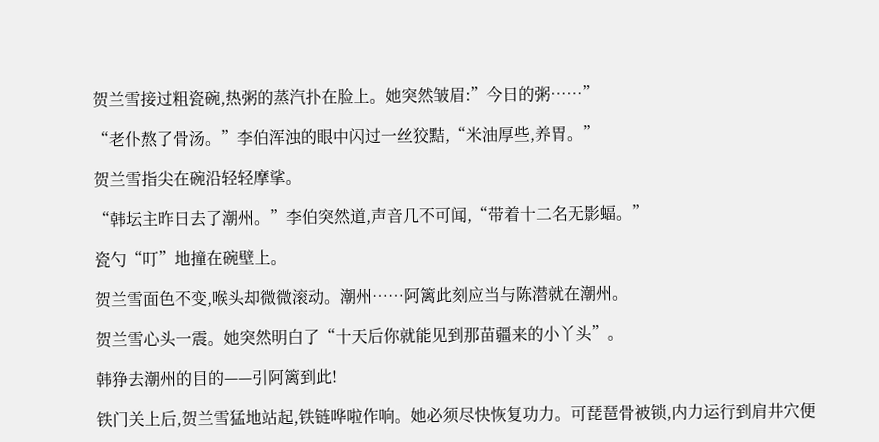贺兰雪接过粗瓷碗,热粥的蒸汽扑在脸上。她突然皱眉:”今日的粥……”

“老仆熬了骨汤。”李伯浑浊的眼中闪过一丝狡黠,“米油厚些,养胃。”

贺兰雪指尖在碗沿轻轻摩挲。

“韩坛主昨日去了潮州。”李伯突然道,声音几不可闻,“带着十二名无影蝠。”

瓷勺“叮”地撞在碗壁上。

贺兰雪面色不变,喉头却微微滚动。潮州……阿篱此刻应当与陈潜就在潮州。

贺兰雪心头一震。她突然明白了“十天后你就能见到那苗疆来的小丫头”。

韩狰去潮州的目的——引阿篱到此!

铁门关上后,贺兰雪猛地站起,铁链哗啦作响。她必须尽快恢复功力。可琵琶骨被锁,内力运行到肩井穴便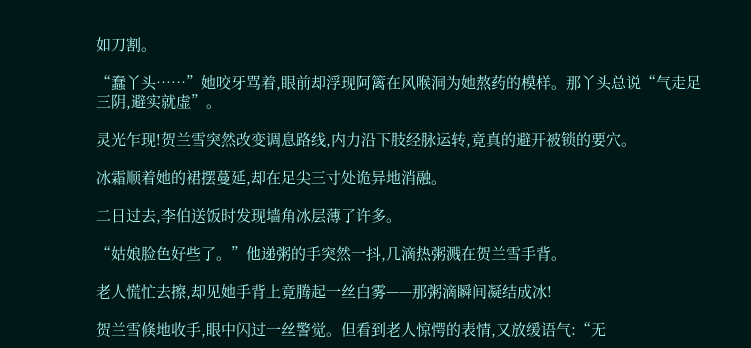如刀割。

“蠢丫头……”她咬牙骂着,眼前却浮现阿篱在风喉洞为她熬药的模样。那丫头总说“气走足三阴,避实就虚”。

灵光乍现!贺兰雪突然改变调息路线,内力沿下肢经脉运转,竟真的避开被锁的要穴。

冰霜顺着她的裙摆蔓延,却在足尖三寸处诡异地消融。

二日过去,李伯送饭时发现墙角冰层薄了许多。

“姑娘脸色好些了。”他递粥的手突然一抖,几滴热粥溅在贺兰雪手背。

老人慌忙去擦,却见她手背上竟腾起一丝白雾——那粥滴瞬间凝结成冰!

贺兰雪倏地收手,眼中闪过一丝警觉。但看到老人惊愕的表情,又放缓语气:“无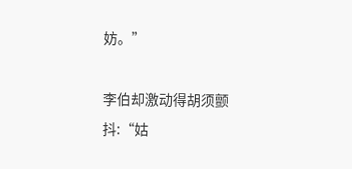妨。”

李伯却激动得胡须颤抖:“姑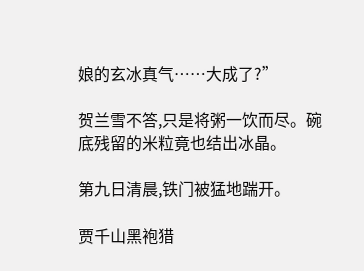娘的玄冰真气……大成了?”

贺兰雪不答,只是将粥一饮而尽。碗底残留的米粒竟也结出冰晶。

第九日清晨,铁门被猛地踹开。

贾千山黑袍猎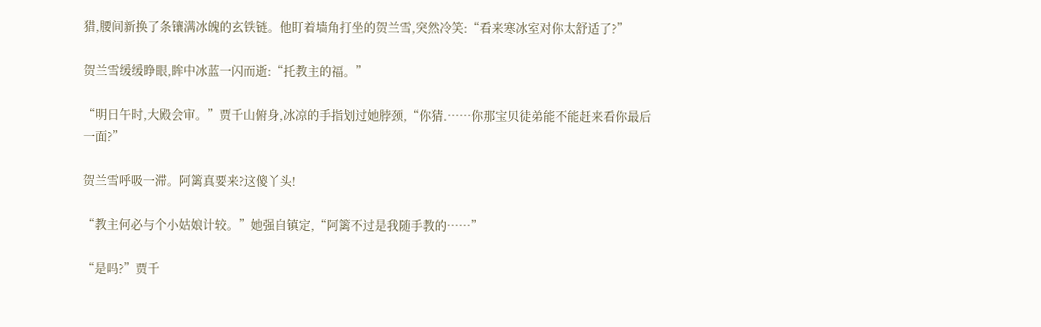猎,腰间新换了条镶满冰魄的玄铁链。他盯着墙角打坐的贺兰雪,突然冷笑:“看来寒冰室对你太舒适了?”

贺兰雪缓缓睁眼,眸中冰蓝一闪而逝:“托教主的福。”

“明日午时,大殿会审。”贾千山俯身,冰凉的手指划过她脖颈,“你猜.……你那宝贝徒弟能不能赶来看你最后一面?”

贺兰雪呼吸一滞。阿篱真要来?这傻丫头!

“教主何必与个小姑娘计较。”她强自镇定,“阿篱不过是我随手教的……”

“是吗?”贾千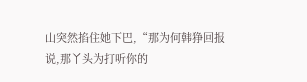山突然掐住她下巴,“那为何韩狰回报说,那丫头为打听你的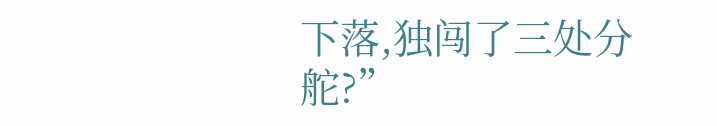下落,独闯了三处分舵?”